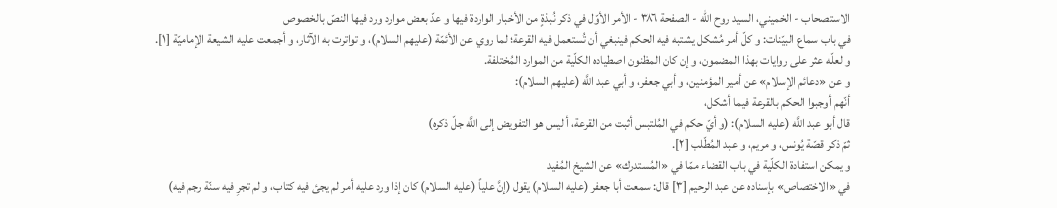الاستصحاب - الخميني، السيد روح الله - الصفحة ٣٨٦ - الأمر الأوّل في ذكر نُبذةٍ من الأخبار الواردة فيها و عدّ بعض موارد ورد فيها النصّ بالخصوص
في باب سماع البيّنات: و كلّ أمر مُشكل يشتبه فيه الحكم فينبغي أن تُستعمل فيه القرعة؛ لما روي عن الأئمّة (عليهم السلام)، و تواترت به الآثار، و أجمعت عليه الشيعة الإماميّة [١].
و لعلّه عثر على روايات بهذا المضمون، و إن كان المظنون اصطياده الكلّية من الموارد المُختلفة.
و عن «دعائم الإسلام» عن أمير المؤمنين، و أبي جعفر، و أبي عبد اللَّه (عليهم السلام):
أنّهم أوجبوا الحكم بالقرعة فيما أشكل،
قال أبو عبد اللَّه (عليه السلام): (و أيّ حكم في المُلتبس أثبت من القرعة، أ ليس هو التفويض إلى اللَّه جلّ ذكره)
ثمّ ذكر قصّة يُونس، و مريم، و عبد المُطّلب [٢].
و يمكن استفادة الكلّية في باب القضاء ممّا في «المُستدرك» عن الشيخ المُفيد
في «الاختصاص» بإسناده عن عبد الرحيم [٣] قال: سمعت أبا جعفر (عليه السلام) يقول (إنَّ علياً (عليه السلام) كان إذا ورد عليه أمر لم يجئ فيه كتاب، و لم تجرِ فيه سنّة رجم فيه)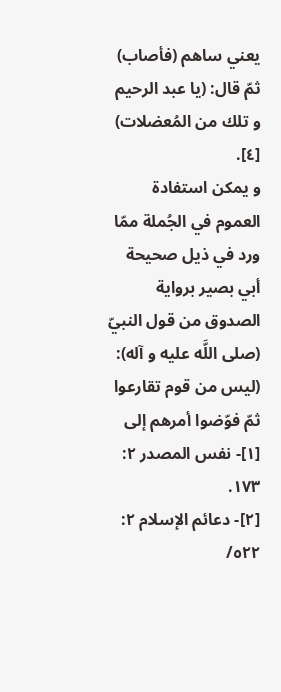يعني ساهم (فأصاب) ثمّ قال: (يا عبد الرحيم و تلك من المُعضلات)
[٤].
و يمكن استفادة العموم في الجُملة ممّا ورد في ذيل صحيحة أبي بصير برواية الصدوق من قول النبيّ (صلى اللَّه عليه و آله):
(ليس من قوم تقارعوا ثمّ فوّضوا أمرهم إلى
[١]- نفس المصدر ٢: ١٧٣.
[٢]- دعائم الإسلام ٢: ٥٢٢/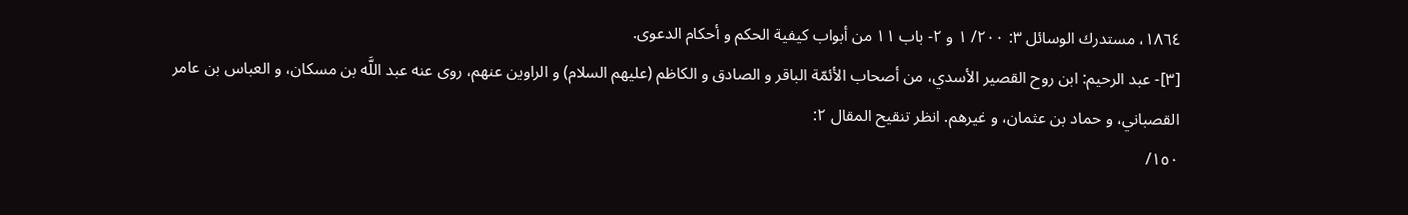١٨٦٤، مستدرك الوسائل ٣: ٢٠٠/ ١ و ٢- باب ١١ من أبواب كيفية الحكم و أحكام الدعوى.
[٣]- عبد الرحيم: ابن روح القصير الأسدي، من أصحاب الأئمّة الباقر و الصادق و الكاظم (عليهم السلام) و الراوين عنهم، روى عنه عبد اللَّه بن مسكان، و العباس بن عامر القصباني، و حماد بن عثمان، و غيرهم. انظر تنقيح المقال ٢:
١٥٠/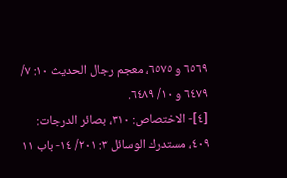٦٥٦٩ و ٦٥٧٥، معجم رجال الحديث ١٠: ٧/ ٦٤٧٩ و ١٠/ ٦٤٨٩.
[٤]- الاختصاص: ٣١٠، بصائر الدرجات: ٤٠٩، مستدرك الوسائل ٣: ٢٠١/ ١٤- باب ١١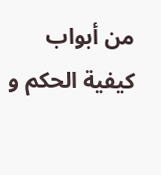من أبواب كيفية الحكم و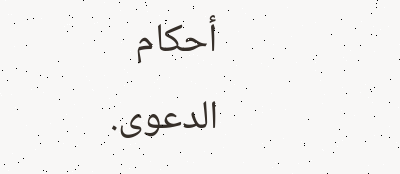أحكام الدعوى.